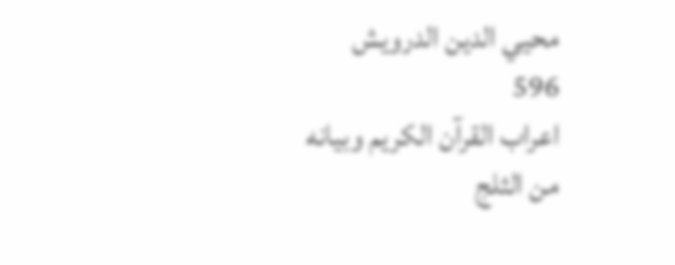محيي الدين الدرويش
596
اعراب القرآن الكريم وبيانه
من الثلج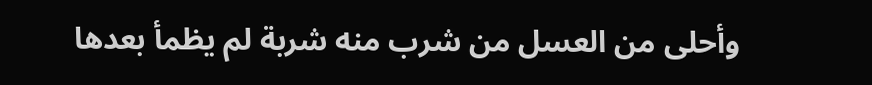وأحلى من العسل من شرب منه شربة لم يظمأ بعدها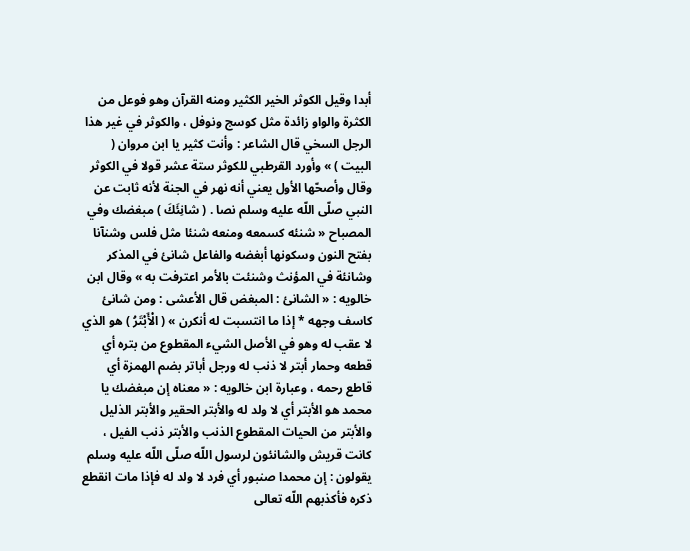أبدا وقيل الكوثر الخير الكثير ومنه القرآن وهو فوعل من الكثرة والواو زائدة مثل كوسج ونوفل ، والكوثر في غير هذا الرجل السخي قال الشاعر : وأنت كثير يا ابن مروان ( البيت ) » وأورد القرطبي للكوثر ستة عشر قولا في الكوثر وقال وأصحّها الأول يعني أنه نهر في الجنة لأنه ثابت عن النبي صلّى اللّه عليه وسلم نصا . ( شانِئَكَ ) مبغضك وفي المصباح « شنئه كسمعه ومنعه شنئا مثل فلس وشنآنا بفتح النون وسكونها أبغضه والفاعل شانئ في المذكر وشانئة في المؤنث وشنئت بالأمر اعترفت به » وقال ابن خالويه : « الشانئ : المبغض قال الأعشى : ومن شانئ كاسف وجهه * إذا ما انتسبت له أنكرن » ( الْأَبْتَرُ ) هو الذي لا عقب له وهو في الأصل الشيء المقطوع من بتره أي قطعه وحمار أبتر لا ذنب له ورجل أباتر بضم الهمزة أي قاطع رحمه ، وعبارة ابن خالويه : « معناه إن مبغضك يا محمد هو الأبتر أي لا ولد له والأبتر الحقير والأبتر الذليل والأبتر من الحيات المقطوع الذنب والأبتر ذنب الفيل ، كانت قريش والشانئون لرسول اللّه صلّى اللّه عليه وسلم يقولون : إن محمدا صنبور أي فرد لا ولد له فإذا مات انقطع ذكره فأكذبهم اللّه تعالى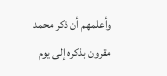وأعلمهم أن ذكر محمد مقرون بذكره إلى يوم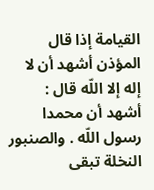القيامة إذا قال المؤذن أشهد أن لا إله إلا اللّه قال : أشهد أن محمدا رسول اللّه . والصنبور النخلة تبقى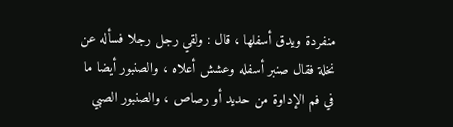منفردة ويدق أسفلها ، قال : ولقي رجل رجلا فسأله عن نخلة فقال صنبر أسفله وعشش أعلاه ، والصنبور أيضا ما في فم الإداوة من حديد أو رصاص ، والصنبور الصبي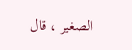الصغير ، قال